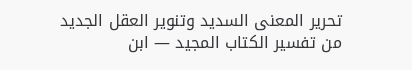تحرير المعنى السديد وتنوير العقل الجديد من تفسير الكتاب المجيد — ابن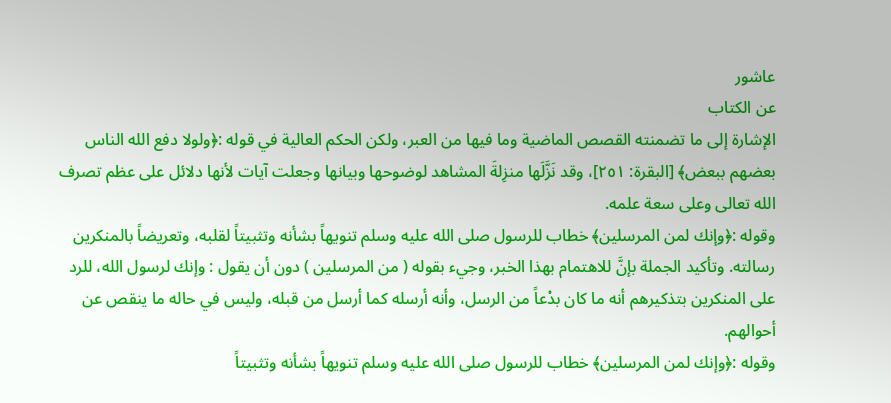عاشور
عن الكتاب
الإشارة إلى ما تضمنته القصص الماضية وما فيها من العبر، ولكن الحكم العالية في قوله :﴿ولولا دفع الله الناس بعضهم ببعض﴾ [البقرة: ٢٥١]، وقد نَزَّلَها منزِلةَ المشاهد لوضوحها وبيانها وجعلت آيات لأنها دلائل على عظم تصرف الله تعالى وعلى سعة علمه.
وقوله :﴿وإنك لمن المرسلين﴾ خطاب للرسول صلى الله عليه وسلم تنويهاً بشأنه وتثبيتاً لقلبه، وتعريضاً بالمنكرين رسالته. وتأكيد الجملة بإنَّ للاهتمام بهذا الخبر، وجيء بقوله ( من المرسلين ) دون أن يقول : وإنك لرسول الله، للرد على المنكرين بتذكيرهم أنه ما كان بدْعاً من الرسل، وأنه أرسله كما أرسل من قبله، وليس في حاله ما ينقص عن أحوالهم.
وقوله :﴿وإنك لمن المرسلين﴾ خطاب للرسول صلى الله عليه وسلم تنويهاً بشأنه وتثبيتاً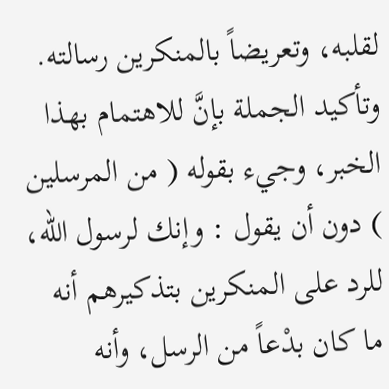لقلبه، وتعريضاً بالمنكرين رسالته. وتأكيد الجملة بإنَّ للاهتمام بهذا الخبر، وجيء بقوله ( من المرسلين ) دون أن يقول : وإنك لرسول الله، للرد على المنكرين بتذكيرهم أنه ما كان بدْعاً من الرسل، وأنه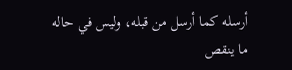أرسله كما أرسل من قبله، وليس في حاله ما ينقص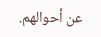عن أحوالهم.